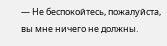— Не беспокойтесь, пожалуйста, вы мне ничего не должны.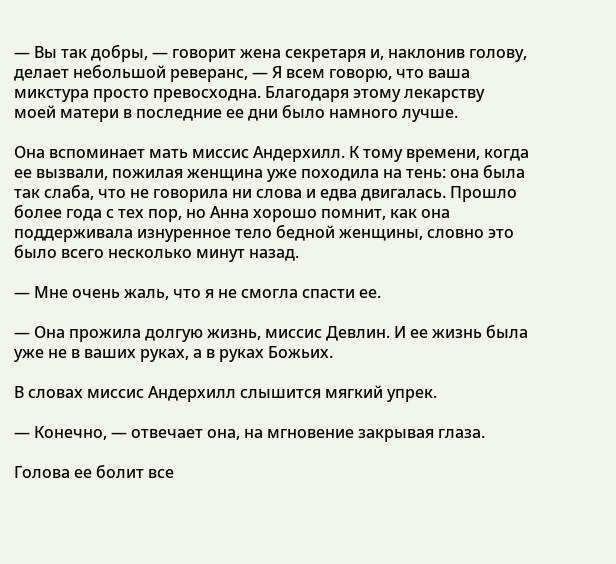— Вы так добры, — говорит жена секретаря и, наклонив голову, делает небольшой реверанс, — Я всем говорю, что ваша микстура просто превосходна. Благодаря этому лекарству моей матери в последние ее дни было намного лучше.

Она вспоминает мать миссис Андерхилл. К тому времени, когда ее вызвали, пожилая женщина уже походила на тень: она была так слаба, что не говорила ни слова и едва двигалась. Прошло более года с тех пор, но Анна хорошо помнит, как она поддерживала изнуренное тело бедной женщины, словно это было всего несколько минут назад.

— Мне очень жаль, что я не смогла спасти ее.

— Она прожила долгую жизнь, миссис Девлин. И ее жизнь была уже не в ваших руках, а в руках Божьих.

В словах миссис Андерхилл слышится мягкий упрек.

— Конечно, — отвечает она, на мгновение закрывая глаза.

Голова ее болит все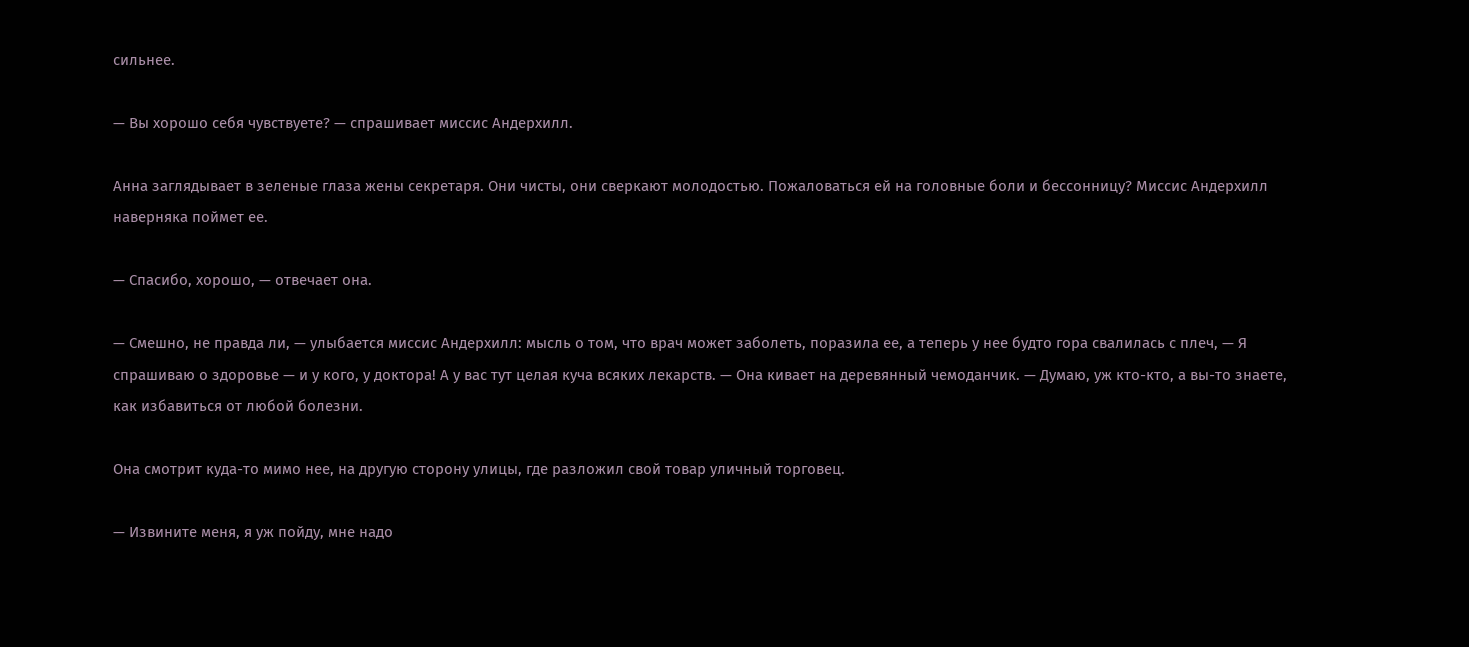сильнее.

— Вы хорошо себя чувствуете? — спрашивает миссис Андерхилл.

Анна заглядывает в зеленые глаза жены секретаря. Они чисты, они сверкают молодостью. Пожаловаться ей на головные боли и бессонницу? Миссис Андерхилл наверняка поймет ее.

— Спасибо, хорошо, — отвечает она.

— Смешно, не правда ли, — улыбается миссис Андерхилл: мысль о том, что врач может заболеть, поразила ее, а теперь у нее будто гора свалилась с плеч, — Я спрашиваю о здоровье — и у кого, у доктора! А у вас тут целая куча всяких лекарств. — Она кивает на деревянный чемоданчик. — Думаю, уж кто-кто, а вы-то знаете, как избавиться от любой болезни.

Она смотрит куда-то мимо нее, на другую сторону улицы, где разложил свой товар уличный торговец.

— Извините меня, я уж пойду, мне надо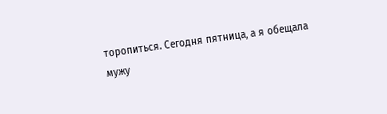торопиться. Сегодня пятница, а я обещала мужу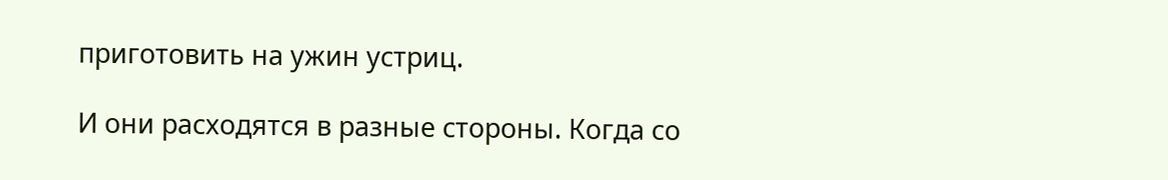приготовить на ужин устриц.

И они расходятся в разные стороны. Когда со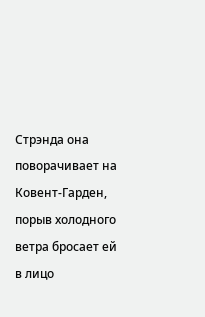Стрэнда она поворачивает на Ковент-Гарден, порыв холодного ветра бросает ей в лицо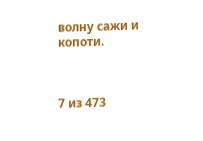волну сажи и копоти.



7 из 473